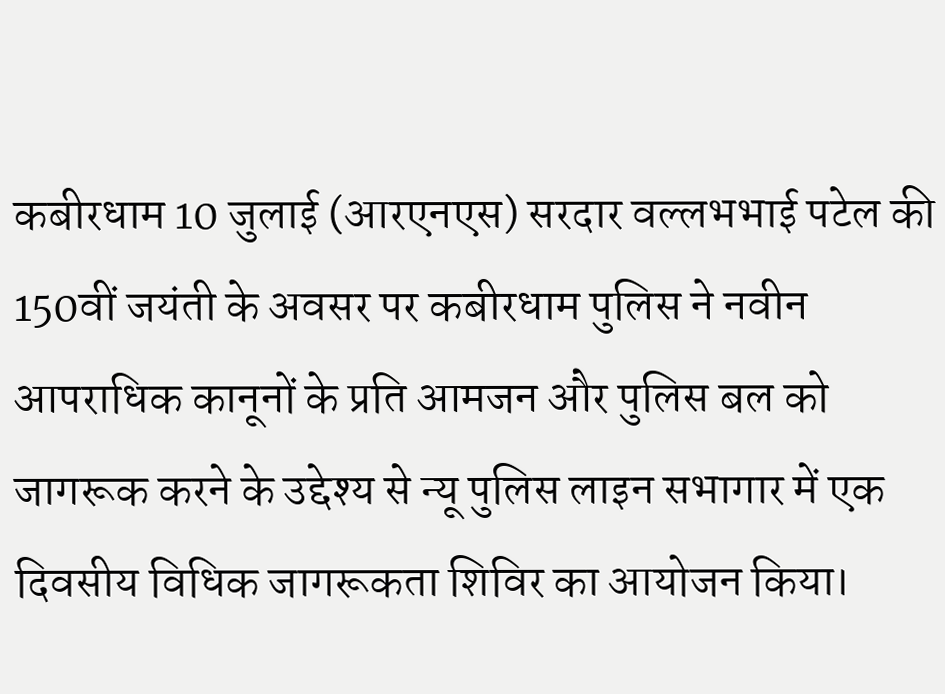कबीरधाम 10 जुलाई (आरएनएस) सरदार वल्लभभाई पटेल की 150वीं जयंती के अवसर पर कबीरधाम पुलिस ने नवीन आपराधिक कानूनों के प्रति आमजन और पुलिस बल को जागरूक करने के उद्देश्य से न्यू पुलिस लाइन सभागार में एक दिवसीय विधिक जागरूकता शिविर का आयोजन किया।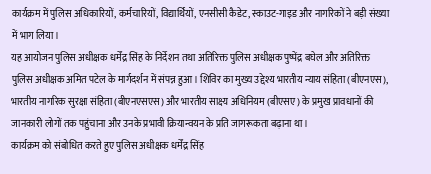कार्यक्रम में पुलिस अधिकारियों, कर्मचारियों, विद्यार्थियों, एनसीसी कैडेट, स्काउट-गाइड और नागरिकों ने बड़ी संख्या में भाग लिया।
यह आयोजन पुलिस अधीक्षक धर्मेंद्र सिंह के निर्देशन तथा अतिरिक्त पुलिस अधीक्षक पुष्पेंद्र बघेल और अतिरिक्त पुलिस अधीक्षक अमित पटेल के मार्गदर्शन में संपन्न हुआ। शिविर का मुख्य उद्देश्य भारतीय न्याय संहिता (बीएनएस), भारतीय नागरिक सुरक्षा संहिता (बीएनएसएस) और भारतीय साक्ष्य अधिनियम (बीएसए) के प्रमुख प्रावधानों की जानकारी लोगों तक पहुंचाना और उनके प्रभावी क्रियान्वयन के प्रति जागरूकता बढ़ाना था।
कार्यक्रम को संबोधित करते हुए पुलिस अधीक्षक धर्मेंद्र सिंह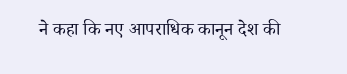ने कहा कि नए आपराधिक कानून देश की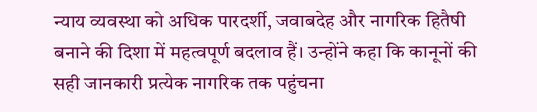न्याय व्यवस्था को अधिक पारदर्शी, जवाबदेह और नागरिक हितैषी बनाने की दिशा में महत्वपूर्ण बदलाव हैं। उन्होंने कहा कि कानूनों की सही जानकारी प्रत्येक नागरिक तक पहुंचना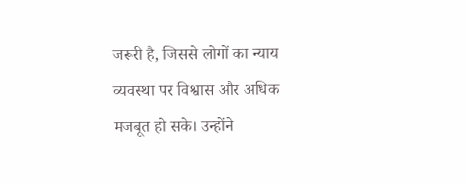जरूरी है, जिससे लोगों का न्याय व्यवस्था पर विश्वास और अधिक मजबूत हो सके। उन्होंने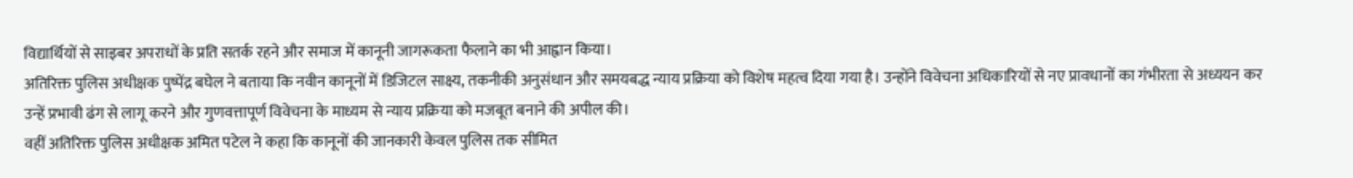विद्यार्थियों से साइबर अपराधों के प्रति सतर्क रहने और समाज में कानूनी जागरूकता फैलाने का भी आह्वान किया।
अतिरिक्त पुलिस अधीक्षक पुष्पेंद्र बघेल ने बताया कि नवीन कानूनों में डिजिटल साक्ष्य, तकनीकी अनुसंधान और समयबद्ध न्याय प्रक्रिया को विशेष महत्व दिया गया है। उन्होंने विवेचना अधिकारियों से नए प्रावधानों का गंभीरता से अध्ययन कर उन्हें प्रभावी ढंग से लागू करने और गुणवत्तापूर्ण विवेचना के माध्यम से न्याय प्रक्रिया को मजबूत बनाने की अपील की।
वहीं अतिरिक्त पुलिस अधीक्षक अमित पटेल ने कहा कि कानूनों की जानकारी केवल पुलिस तक सीमित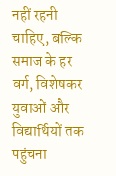नहीं रहनी चाहिए, बल्कि समाज के हर वर्ग, विशेषकर युवाओं और विद्यार्थियों तक पहुंचना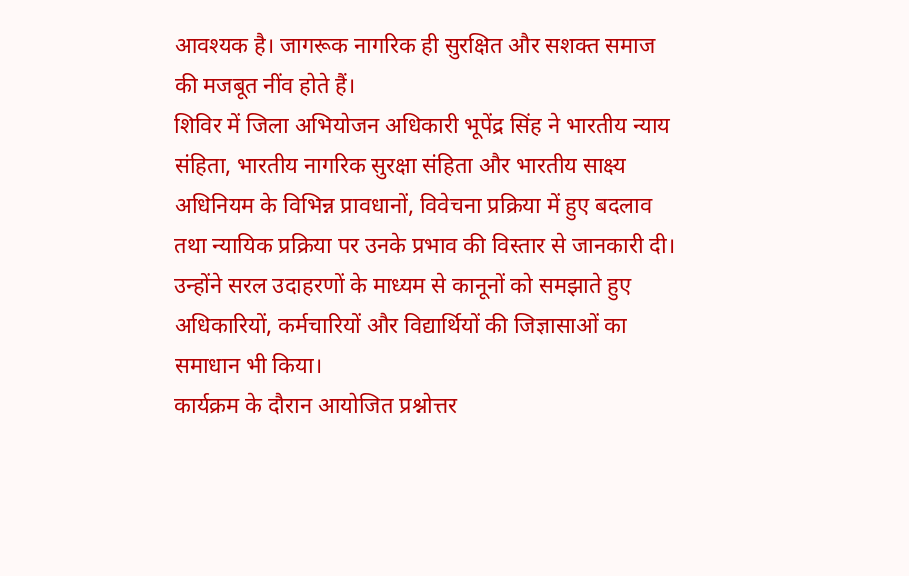आवश्यक है। जागरूक नागरिक ही सुरक्षित और सशक्त समाज की मजबूत नींव होते हैं।
शिविर में जिला अभियोजन अधिकारी भूपेंद्र सिंह ने भारतीय न्याय संहिता, भारतीय नागरिक सुरक्षा संहिता और भारतीय साक्ष्य अधिनियम के विभिन्न प्रावधानों, विवेचना प्रक्रिया में हुए बदलाव तथा न्यायिक प्रक्रिया पर उनके प्रभाव की विस्तार से जानकारी दी। उन्होंने सरल उदाहरणों के माध्यम से कानूनों को समझाते हुए अधिकारियों, कर्मचारियों और विद्यार्थियों की जिज्ञासाओं का समाधान भी किया।
कार्यक्रम के दौरान आयोजित प्रश्नोत्तर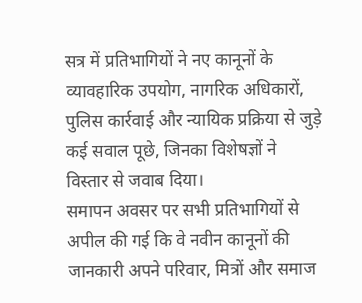सत्र में प्रतिभागियों ने नए कानूनों के व्यावहारिक उपयोग, नागरिक अधिकारों, पुलिस कार्रवाई और न्यायिक प्रक्रिया से जुड़े कई सवाल पूछे, जिनका विशेषज्ञों ने विस्तार से जवाब दिया।
समापन अवसर पर सभी प्रतिभागियों से अपील की गई कि वे नवीन कानूनों की जानकारी अपने परिवार, मित्रों और समाज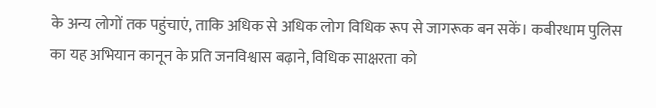के अन्य लोगों तक पहुंचाएं, ताकि अधिक से अधिक लोग विधिक रूप से जागरूक बन सकें। कबीरधाम पुलिस का यह अभियान कानून के प्रति जनविश्वास बढ़ाने, विधिक साक्षरता को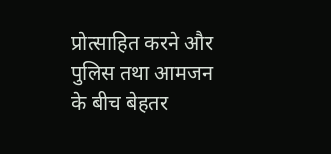प्रोत्साहित करने और पुलिस तथा आमजन के बीच बेहतर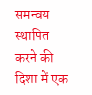समन्वय स्थापित करने की दिशा में एक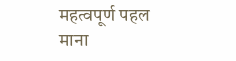महत्वपूर्ण पहल माना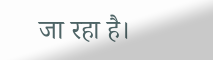जा रहा है।